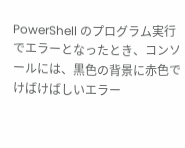PowerShell のプログラム実行でエラーとなったとき、コンソールには、黒色の背景に赤色でけばけばしいエラー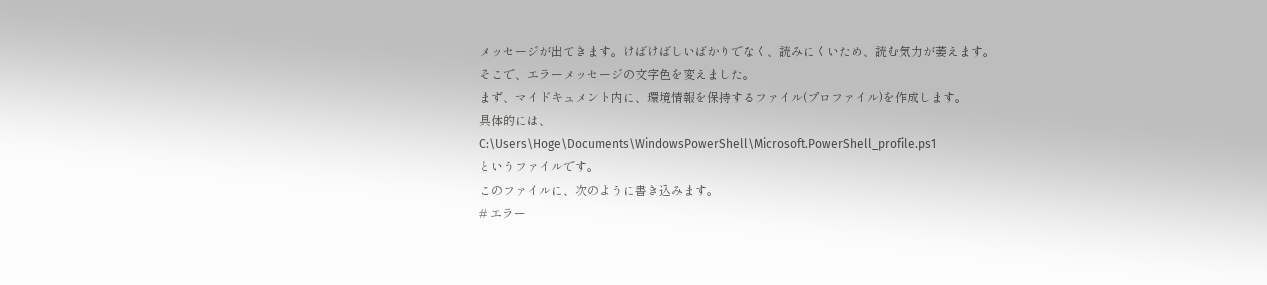メッセージが出てきます。けばけばしいばかりでなく、読みにくいため、読む気力が萎えます。
そこで、エラーメッセージの文字色を変えました。
まず、マイドキュメント内に、環境情報を保持するファイル(プロファイル)を作成します。
具体的には、
C:\Users\Hoge\Documents\WindowsPowerShell\Microsoft.PowerShell_profile.ps1
というファイルです。
このファイルに、次のように書き込みます。
# エラー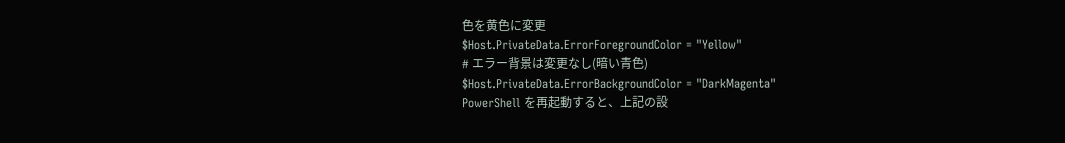色を黄色に変更
$Host.PrivateData.ErrorForegroundColor = "Yellow"
# エラー背景は変更なし(暗い青色)
$Host.PrivateData.ErrorBackgroundColor = "DarkMagenta"
PowerShell を再起動すると、上記の設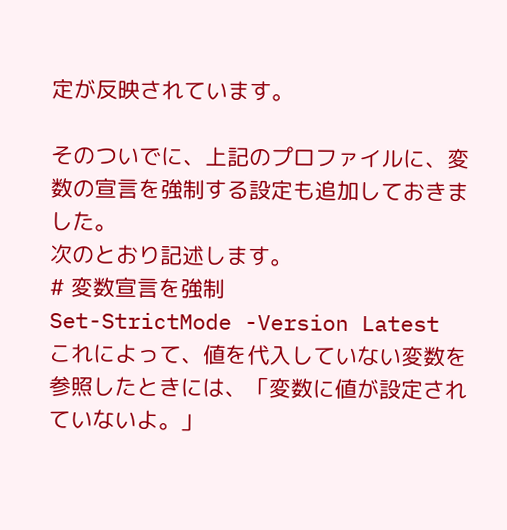定が反映されています。

そのついでに、上記のプロファイルに、変数の宣言を強制する設定も追加しておきました。
次のとおり記述します。
# 変数宣言を強制
Set-StrictMode -Version Latest
これによって、値を代入していない変数を参照したときには、「変数に値が設定されていないよ。」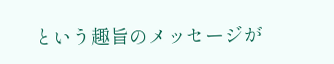という趣旨のメッセージが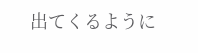出てくるように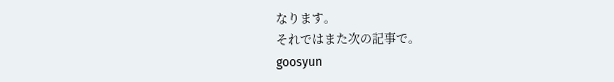なります。
それではまた次の記事で。
goosyun